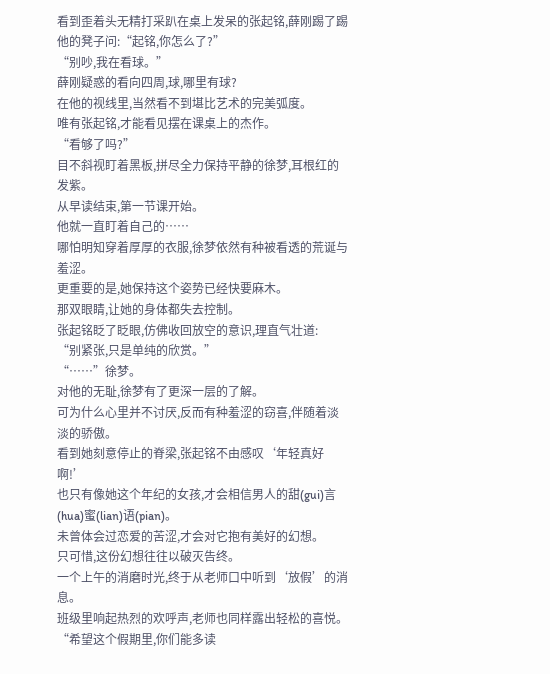看到歪着头无精打采趴在桌上发呆的张起铭,薛刚踢了踢他的凳子问:“起铭,你怎么了?”
“别吵,我在看球。”
薛刚疑惑的看向四周,球,哪里有球?
在他的视线里,当然看不到堪比艺术的完美弧度。
唯有张起铭,才能看见摆在课桌上的杰作。
“看够了吗?”
目不斜视盯着黑板,拼尽全力保持平静的徐梦,耳根红的发紫。
从早读结束,第一节课开始。
他就一直盯着自己的……
哪怕明知穿着厚厚的衣服,徐梦依然有种被看透的荒诞与羞涩。
更重要的是,她保持这个姿势已经快要麻木。
那双眼睛,让她的身体都失去控制。
张起铭眨了眨眼,仿佛收回放空的意识,理直气壮道:
“别紧张,只是单纯的欣赏。”
“……”徐梦。
对他的无耻,徐梦有了更深一层的了解。
可为什么心里并不讨厌,反而有种羞涩的窃喜,伴随着淡淡的骄傲。
看到她刻意停止的脊梁,张起铭不由感叹‘年轻真好啊!’
也只有像她这个年纪的女孩,才会相信男人的甜(gui)言(hua)蜜(lian)语(pian)。
未曾体会过恋爱的苦涩,才会对它抱有美好的幻想。
只可惜,这份幻想往往以破灭告终。
一个上午的消磨时光,终于从老师口中听到‘放假’的消息。
班级里响起热烈的欢呼声,老师也同样露出轻松的喜悦。
“希望这个假期里,你们能多读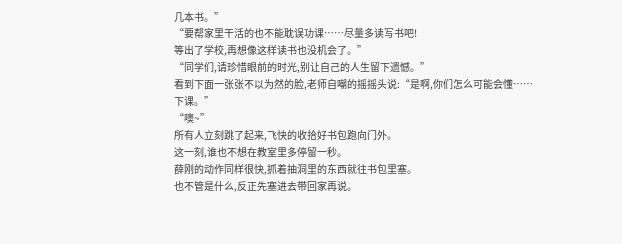几本书。”
“要帮家里干活的也不能耽误功课……尽量多读写书吧!
等出了学校,再想像这样读书也没机会了。”
“同学们,请珍惜眼前的时光,别让自己的人生留下遗憾。”
看到下面一张张不以为然的脸,老师自嘲的摇摇头说:“是啊,你们怎么可能会懂……下课。”
“噢~”
所有人立刻跳了起来,飞快的收拾好书包跑向门外。
这一刻,谁也不想在教室里多停留一秒。
薛刚的动作同样很快,抓着抽洞里的东西就往书包里塞。
也不管是什么,反正先塞进去带回家再说。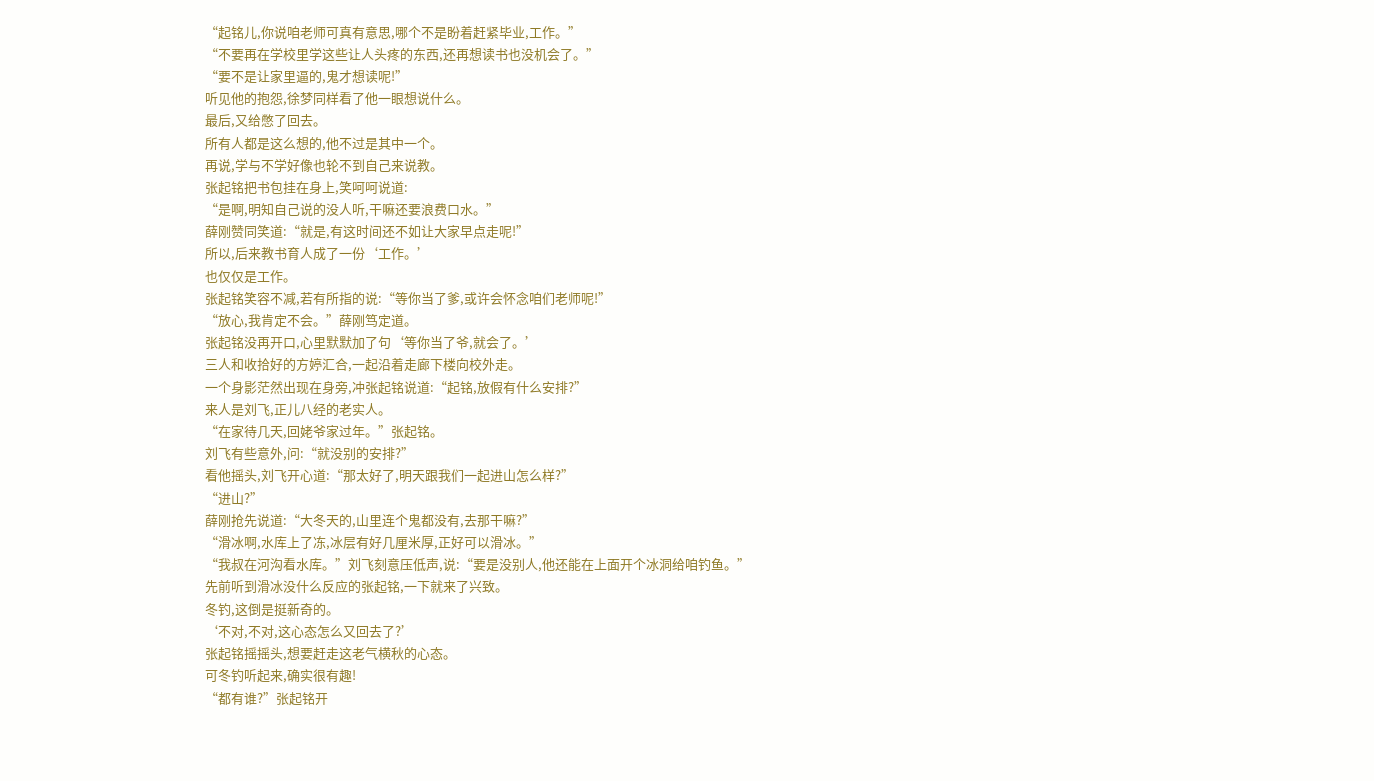“起铭儿,你说咱老师可真有意思,哪个不是盼着赶紧毕业,工作。”
“不要再在学校里学这些让人头疼的东西,还再想读书也没机会了。”
“要不是让家里逼的,鬼才想读呢!”
听见他的抱怨,徐梦同样看了他一眼想说什么。
最后,又给憋了回去。
所有人都是这么想的,他不过是其中一个。
再说,学与不学好像也轮不到自己来说教。
张起铭把书包挂在身上,笑呵呵说道:
“是啊,明知自己说的没人听,干嘛还要浪费口水。”
薛刚赞同笑道:“就是,有这时间还不如让大家早点走呢!”
所以,后来教书育人成了一份‘工作。’
也仅仅是工作。
张起铭笑容不减,若有所指的说:“等你当了爹,或许会怀念咱们老师呢!”
“放心,我肯定不会。”薛刚笃定道。
张起铭没再开口,心里默默加了句‘等你当了爷,就会了。’
三人和收拾好的方婷汇合,一起沿着走廊下楼向校外走。
一个身影茫然出现在身旁,冲张起铭说道:“起铭,放假有什么安排?”
来人是刘飞,正儿八经的老实人。
“在家待几天,回姥爷家过年。”张起铭。
刘飞有些意外,问:“就没别的安排?”
看他摇头,刘飞开心道:“那太好了,明天跟我们一起进山怎么样?”
“进山?”
薛刚抢先说道:“大冬天的,山里连个鬼都没有,去那干嘛?”
“滑冰啊,水库上了冻,冰层有好几厘米厚,正好可以滑冰。”
“我叔在河沟看水库。”刘飞刻意压低声,说:“要是没别人,他还能在上面开个冰洞给咱钓鱼。”
先前听到滑冰没什么反应的张起铭,一下就来了兴致。
冬钓,这倒是挺新奇的。
‘不对,不对,这心态怎么又回去了?’
张起铭摇摇头,想要赶走这老气横秋的心态。
可冬钓听起来,确实很有趣!
“都有谁?”张起铭开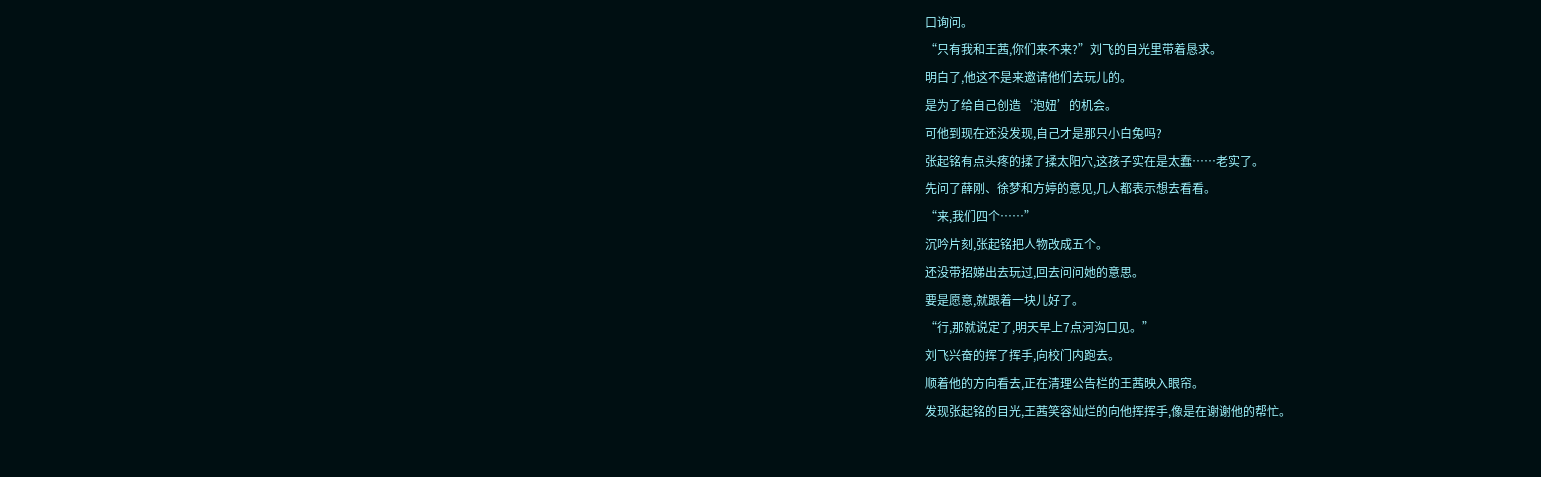口询问。
“只有我和王茜,你们来不来?”刘飞的目光里带着恳求。
明白了,他这不是来邀请他们去玩儿的。
是为了给自己创造‘泡妞’的机会。
可他到现在还没发现,自己才是那只小白兔吗?
张起铭有点头疼的揉了揉太阳穴,这孩子实在是太蠢……老实了。
先问了薛刚、徐梦和方婷的意见,几人都表示想去看看。
“来,我们四个……”
沉吟片刻,张起铭把人物改成五个。
还没带招娣出去玩过,回去问问她的意思。
要是愿意,就跟着一块儿好了。
“行,那就说定了,明天早上7点河沟口见。”
刘飞兴奋的挥了挥手,向校门内跑去。
顺着他的方向看去,正在清理公告栏的王茜映入眼帘。
发现张起铭的目光,王茜笑容灿烂的向他挥挥手,像是在谢谢他的帮忙。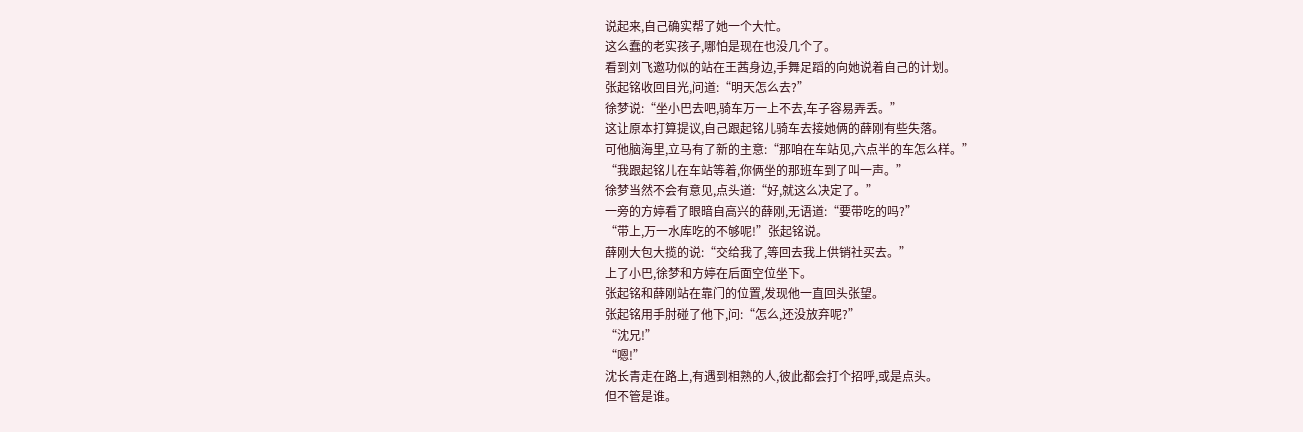说起来,自己确实帮了她一个大忙。
这么蠢的老实孩子,哪怕是现在也没几个了。
看到刘飞邀功似的站在王茜身边,手舞足蹈的向她说着自己的计划。
张起铭收回目光,问道:“明天怎么去?”
徐梦说:“坐小巴去吧,骑车万一上不去,车子容易弄丢。”
这让原本打算提议,自己跟起铭儿骑车去接她俩的薛刚有些失落。
可他脑海里,立马有了新的主意:“那咱在车站见,六点半的车怎么样。”
“我跟起铭儿在车站等着,你俩坐的那班车到了叫一声。”
徐梦当然不会有意见,点头道:“好,就这么决定了。”
一旁的方婷看了眼暗自高兴的薛刚,无语道:“要带吃的吗?”
“带上,万一水库吃的不够呢!”张起铭说。
薛刚大包大揽的说:“交给我了,等回去我上供销社买去。”
上了小巴,徐梦和方婷在后面空位坐下。
张起铭和薛刚站在靠门的位置,发现他一直回头张望。
张起铭用手肘碰了他下,问:“怎么,还没放弃呢?”
“沈兄!”
“嗯!”
沈长青走在路上,有遇到相熟的人,彼此都会打个招呼,或是点头。
但不管是谁。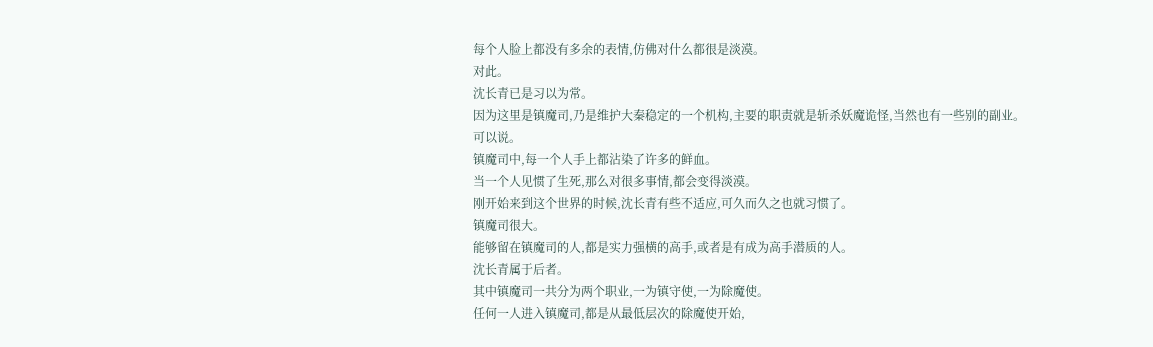每个人脸上都没有多余的表情,仿佛对什么都很是淡漠。
对此。
沈长青已是习以为常。
因为这里是镇魔司,乃是维护大秦稳定的一个机构,主要的职责就是斩杀妖魔诡怪,当然也有一些别的副业。
可以说。
镇魔司中,每一个人手上都沾染了许多的鲜血。
当一个人见惯了生死,那么对很多事情,都会变得淡漠。
刚开始来到这个世界的时候,沈长青有些不适应,可久而久之也就习惯了。
镇魔司很大。
能够留在镇魔司的人,都是实力强横的高手,或者是有成为高手潜质的人。
沈长青属于后者。
其中镇魔司一共分为两个职业,一为镇守使,一为除魔使。
任何一人进入镇魔司,都是从最低层次的除魔使开始,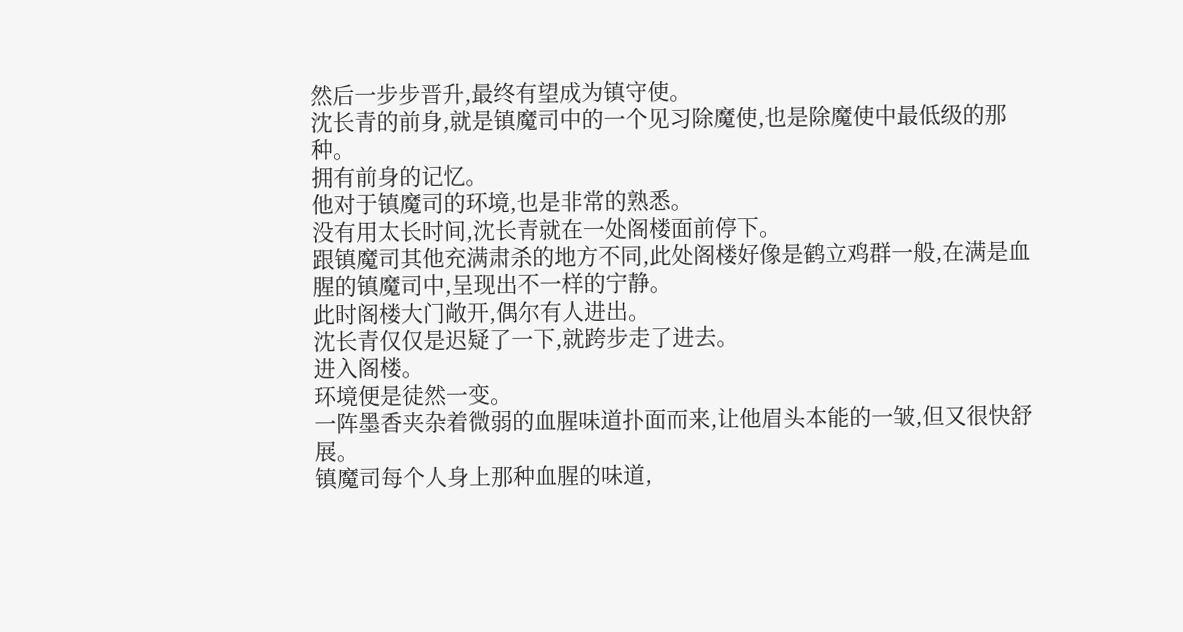然后一步步晋升,最终有望成为镇守使。
沈长青的前身,就是镇魔司中的一个见习除魔使,也是除魔使中最低级的那种。
拥有前身的记忆。
他对于镇魔司的环境,也是非常的熟悉。
没有用太长时间,沈长青就在一处阁楼面前停下。
跟镇魔司其他充满肃杀的地方不同,此处阁楼好像是鹤立鸡群一般,在满是血腥的镇魔司中,呈现出不一样的宁静。
此时阁楼大门敞开,偶尔有人进出。
沈长青仅仅是迟疑了一下,就跨步走了进去。
进入阁楼。
环境便是徒然一变。
一阵墨香夹杂着微弱的血腥味道扑面而来,让他眉头本能的一皱,但又很快舒展。
镇魔司每个人身上那种血腥的味道,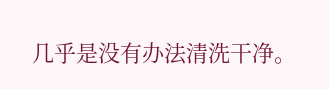几乎是没有办法清洗干净。